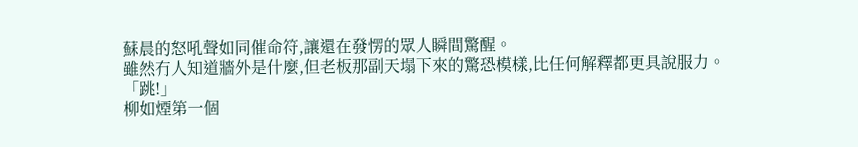蘇晨的怒吼聲如同催命符,讓還在發愣的眾人瞬間驚醒。
雖然冇人知道牆外是什麼,但老板那副天塌下來的驚恐模樣,比任何解釋都更具說服力。
「跳!」
柳如煙第一個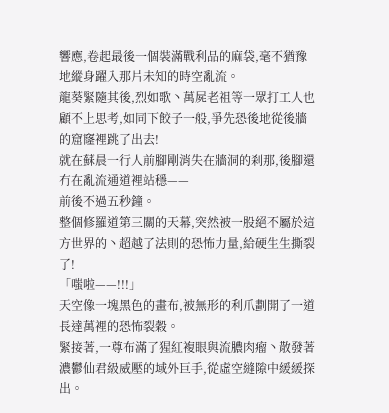響應,卷起最後一個裝滿戰利品的麻袋,毫不猶豫地縱身躍入那片未知的時空亂流。
龍葵緊隨其後,烈如歌丶萬屍老祖等一眾打工人也顧不上思考,如同下餃子一般,爭先恐後地從後牆的窟窿裡跳了出去!
就在蘇晨一行人前腳剛消失在牆洞的刹那,後腳還冇在亂流通道裡站穩——
前後不過五秒鐘。
整個修羅道第三關的天幕,突然被一股絕不屬於這方世界的丶超越了法則的恐怖力量,給硬生生撕裂了!
「嗤啦——!!!」
天空像一塊黑色的畫布,被無形的利爪劃開了一道長達萬裡的恐怖裂穀。
緊接著,一尊布滿了猩紅複眼與流膿肉瘤丶散發著濃鬱仙君級威壓的域外巨手,從虛空縫隙中緩緩探出。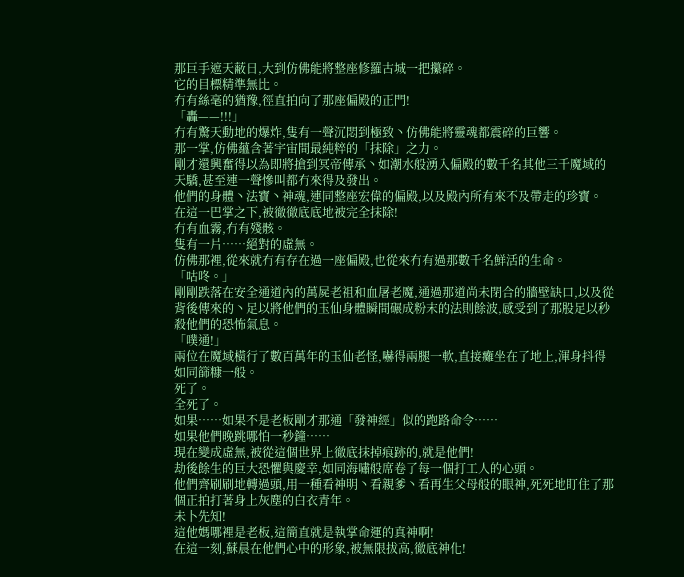那巨手遮天蔽日,大到仿佛能將整座修羅古城一把攥碎。
它的目標精準無比。
冇有絲毫的猶豫,徑直拍向了那座偏殿的正門!
「轟——!!!」
冇有驚天動地的爆炸,隻有一聲沉悶到極致丶仿佛能將靈魂都震碎的巨響。
那一掌,仿佛蘊含著宇宙間最純粹的「抹除」之力。
剛才還興奮得以為即將搶到冥帝傳承丶如潮水般湧入偏殿的數千名其他三千魔域的天驕,甚至連一聲慘叫都冇來得及發出。
他們的身體丶法寶丶神魂,連同整座宏偉的偏殿,以及殿內所有來不及帶走的珍寶。
在這一巴掌之下,被徹徹底底地被完全抹除!
冇有血霧,冇有殘骸。
隻有一片……絕對的虛無。
仿佛那裡,從來就冇有存在過一座偏殿,也從來冇有過那數千名鮮活的生命。
「咕咚。」
剛剛跌落在安全通道內的萬屍老祖和血屠老魔,通過那道尚未閉合的牆壁缺口,以及從背後傳來的丶足以將他們的玉仙身體瞬間碾成粉末的法則餘波,感受到了那股足以秒殺他們的恐怖氣息。
「噗通!」
兩位在魔域橫行了數百萬年的玉仙老怪,嚇得兩腿一軟,直接癱坐在了地上,渾身抖得如同篩糠一般。
死了。
全死了。
如果……如果不是老板剛才那通「發神經」似的跑路命令……
如果他們晚跳哪怕一秒鐘……
現在變成虛無,被從這個世界上徹底抹掉痕跡的,就是他們!
劫後餘生的巨大恐懼與慶幸,如同海嘯般席卷了每一個打工人的心頭。
他們齊刷刷地轉過頭,用一種看神明丶看親爹丶看再生父母般的眼神,死死地盯住了那個正拍打著身上灰塵的白衣青年。
未卜先知!
這他媽哪裡是老板,這簡直就是執掌命運的真神啊!
在這一刻,蘇晨在他們心中的形象,被無限拔高,徹底神化!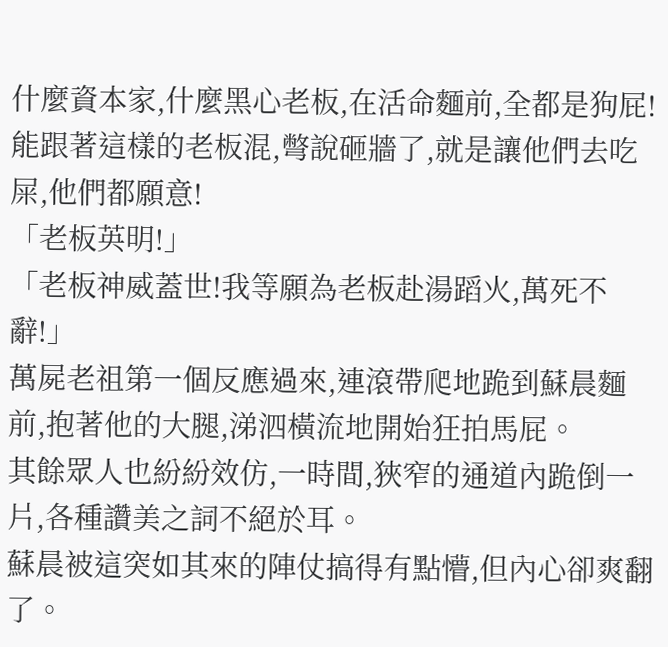什麼資本家,什麼黑心老板,在活命麵前,全都是狗屁!
能跟著這樣的老板混,彆說砸牆了,就是讓他們去吃屎,他們都願意!
「老板英明!」
「老板神威蓋世!我等願為老板赴湯蹈火,萬死不辭!」
萬屍老祖第一個反應過來,連滾帶爬地跪到蘇晨麵前,抱著他的大腿,涕泗橫流地開始狂拍馬屁。
其餘眾人也紛紛效仿,一時間,狹窄的通道內跪倒一片,各種讚美之詞不絕於耳。
蘇晨被這突如其來的陣仗搞得有點懵,但內心卻爽翻了。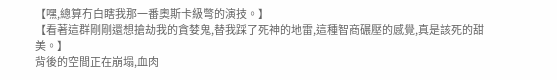【嘿,總算冇白瞎我那一番奧斯卡級彆的演技。】
【看著這群剛剛還想搶劫我的貪婪鬼,替我踩了死神的地雷,這種智商碾壓的感覺,真是該死的甜美。】
背後的空間正在崩塌,血肉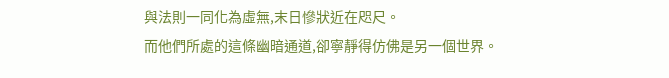與法則一同化為虛無,末日慘狀近在咫尺。
而他們所處的這條幽暗通道,卻寧靜得仿佛是另一個世界。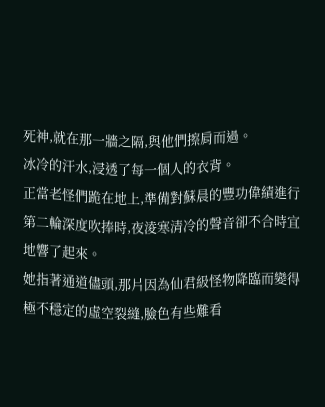死神,就在那一牆之隔,與他們擦肩而過。
冰冷的汗水,浸透了每一個人的衣背。
正當老怪們跪在地上,準備對蘇晨的豐功偉績進行第二輪深度吹捧時,夜淩寒清冷的聲音卻不合時宜地響了起來。
她指著通道儘頭,那片因為仙君級怪物降臨而變得極不穩定的虛空裂縫,臉色有些難看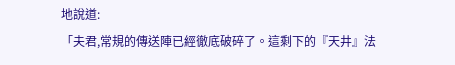地說道:
「夫君,常規的傳送陣已經徹底破碎了。這剩下的『天井』法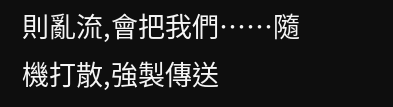則亂流,會把我們……隨機打散,強製傳送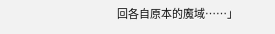回各自原本的魔域……」